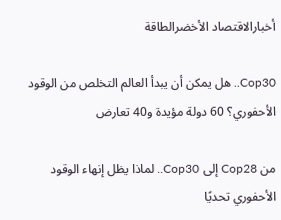أخبارالاقتصاد الأخضرالطاقة

Cop30.. هل يمكن أن يبدأ العالم التخلص من الوقود الأحفوري؟ 60 دولة مؤيدة و40 تعارض

من Cop28 إلى Cop30.. لماذا يظل إنهاء الوقود الأحفوري تحديًا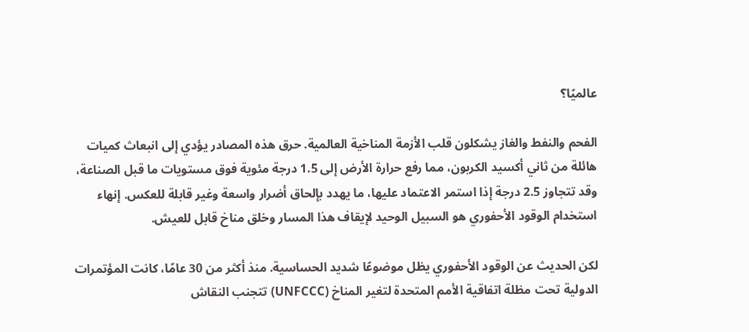عالميًا؟

الفحم والنفط والغاز يشكلون قلب الأزمة المناخية العالمية. حرق هذه المصادر يؤدي إلى انبعاث كميات هائلة من ثاني أكسيد الكربون، مما رفع حرارة الأرض إلى 1.5 درجة مئوية فوق مستويات ما قبل الصناعة، وقد تتجاوز 2.5 درجة إذا استمر الاعتماد عليها، ما يهدد بإلحاق أضرار واسعة وغير قابلة للعكس. إنهاء استخدام الوقود الأحفوري هو السبيل الوحيد لإيقاف هذا المسار وخلق مناخ قابل للعيش.

لكن الحديث عن الوقود الأحفوري يظل موضوعًا شديد الحساسية. منذ أكثر من 30 عامًا، كانت المؤتمرات الدولية تحت مظلة اتفاقية الأمم المتحدة لتغير المناخ (UNFCCC) تتجنب النقاش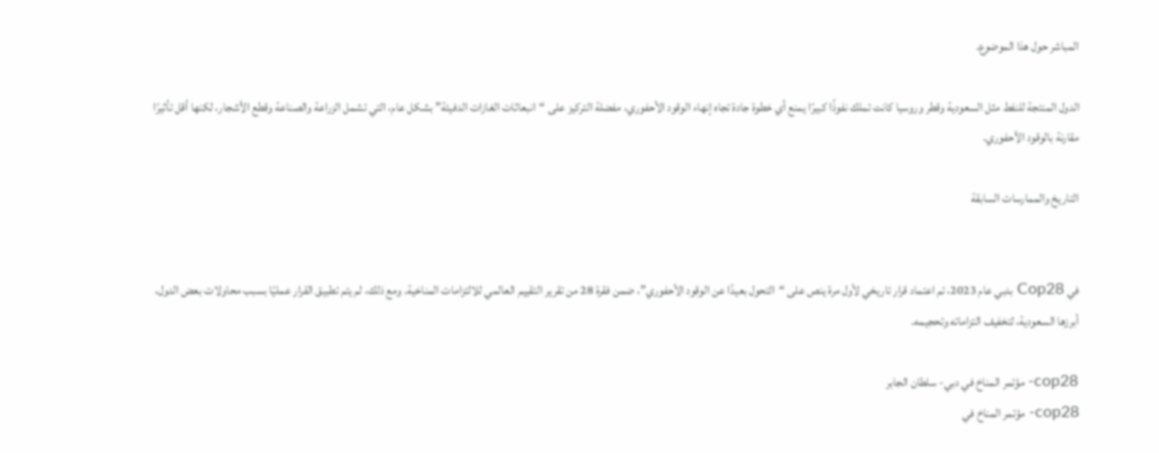المباشر حول هذا الموضوع.

الدول المنتجة للنفط مثل السعودية وقطر وروسيا كانت تملك نفوذًا كبيرًا يمنع أي خطوة جادة تجاه إنهاء الوقود الأحفوري، مفضلة التركيز على “انبعاثات الغازات الدفيئة” بشكل عام، التي تشمل الزراعة والصناعة وقطع الأشجار، لكنها أقل تأثيرًا مقارنة بالوقود الأحفوري.

التاريخ والممارسات السابقة


في Cop28 بدبي عام 2023، تم اعتماد قرار تاريخي لأول مرة ينص على “التحول بعيدًا عن الوقود الأحفوري”، ضمن فقرة 28 من تقرير التقييم العالمي للالتزامات المناخية. ومع ذلك، لم يتم تطبيق القرار عمليًا بسبب محاولات بعض الدول، أبرزها السعودية، لتخفيف التزاماته وتحجيمه.

cop28- مؤتمر المناخ في دبي- سلطان الجابر
cop28- مؤتمر المناخ في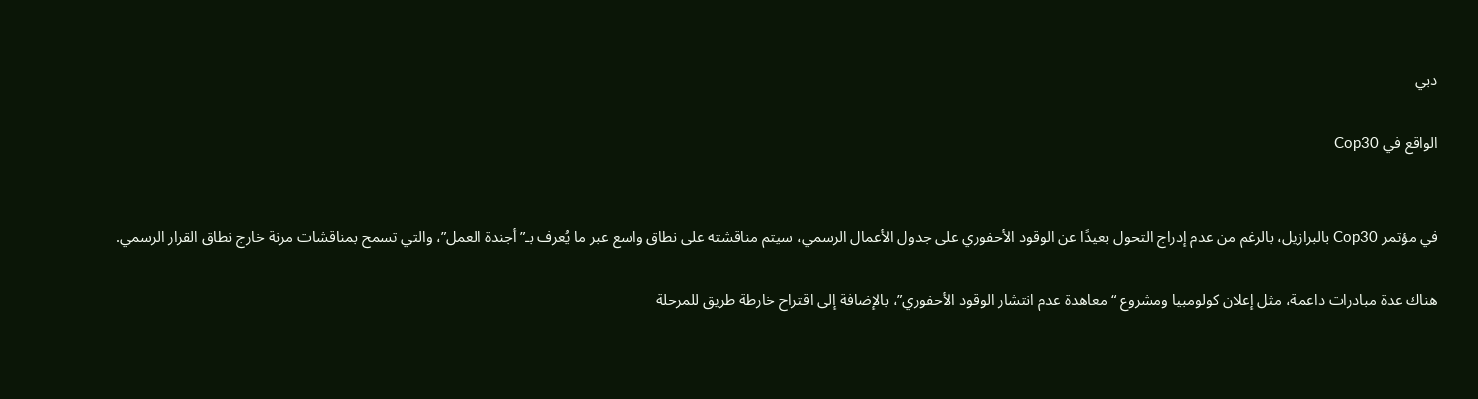دبي

الواقع في Cop30


في مؤتمر Cop30 بالبرازيل، بالرغم من عدم إدراج التحول بعيدًا عن الوقود الأحفوري على جدول الأعمال الرسمي، سيتم مناقشته على نطاق واسع عبر ما يُعرف بـ”أجندة العمل”، والتي تسمح بمناقشات مرنة خارج نطاق القرار الرسمي.

هناك عدة مبادرات داعمة، مثل إعلان كولومبيا ومشروع “معاهدة عدم انتشار الوقود الأحفوري”، بالإضافة إلى اقتراح خارطة طريق للمرحلة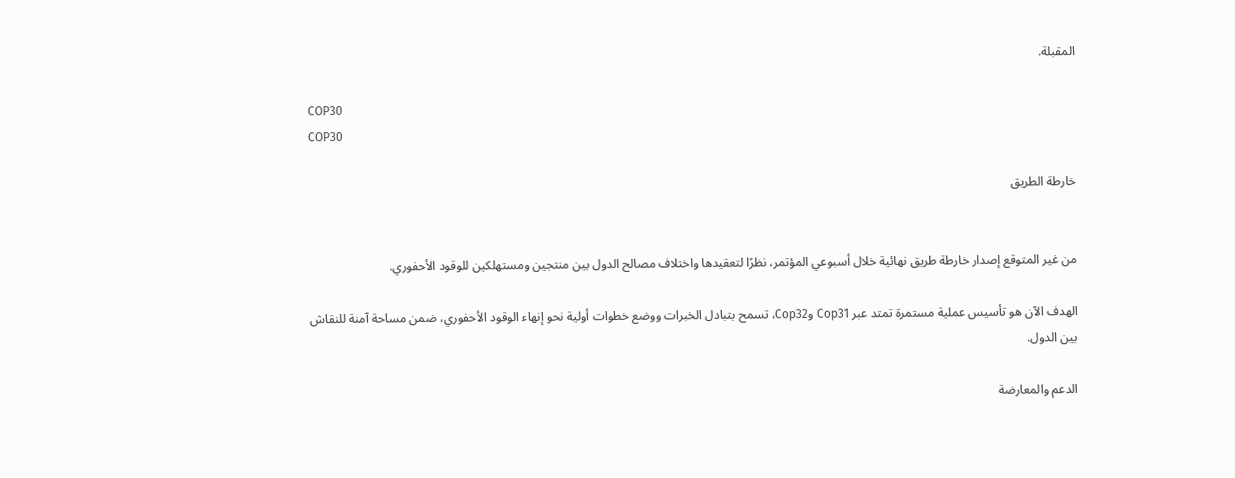المقبلة.

COP30
COP30

خارطة الطريق


من غير المتوقع إصدار خارطة طريق نهائية خلال أسبوعي المؤتمر، نظرًا لتعقيدها واختلاف مصالح الدول بين منتجين ومستهلكين للوقود الأحفوري.

الهدف الآن هو تأسيس عملية مستمرة تمتد عبر Cop31 وCop32، تسمح بتبادل الخبرات ووضع خطوات أولية نحو إنهاء الوقود الأحفوري، ضمن مساحة آمنة للنقاش بين الدول.

الدعم والمعارضة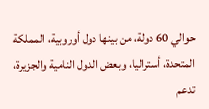حوالي 60 دولة، من بينها دول أوروبية، المملكة المتحدة، أستراليا، وبعض الدول النامية والجزيرة، تدعم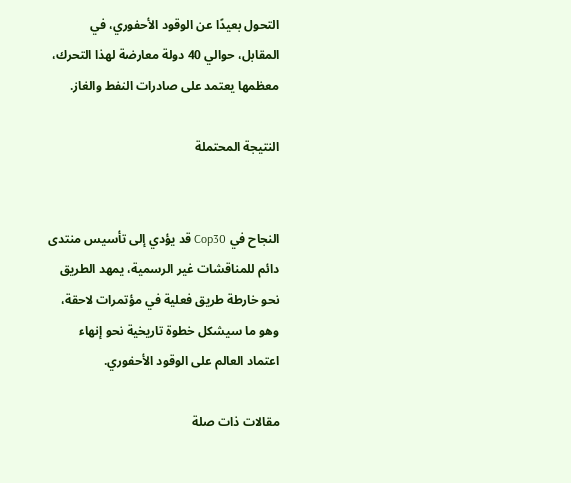التحول بعيدًا عن الوقود الأحفوري، في المقابل، حوالي 40 دولة معارضة لهذا التحرك، معظمها يعتمد على صادرات النفط والغاز.

النتيجة المحتملة


النجاح في Cop30 قد يؤدي إلى تأسيس منتدى دائم للمناقشات غير الرسمية، يمهد الطريق نحو خارطة طريق فعلية في مؤتمرات لاحقة، وهو ما سيشكل خطوة تاريخية نحو إنهاء اعتماد العالم على الوقود الأحفوري.

مقالات ذات صلة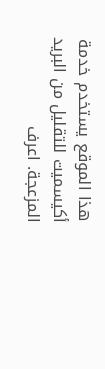هذا الموقع يستخدم خدمة أكيسميت للتقليل من البريد المزعجة. اعرف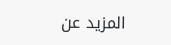المزيد عن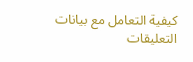كيفية التعامل مع بيانات التعليقات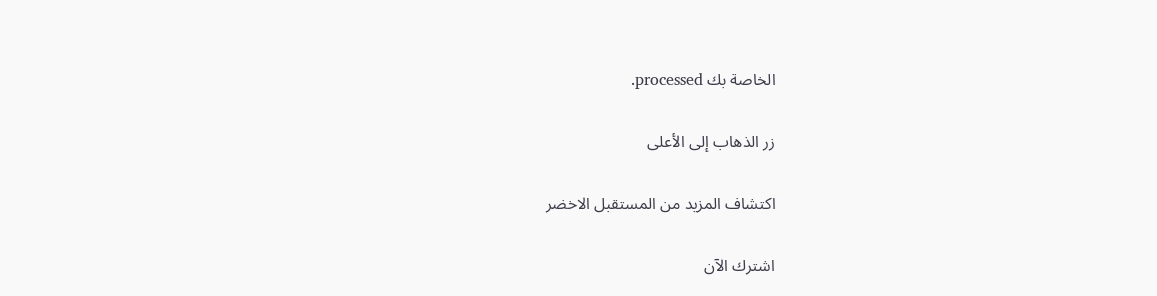الخاصة بك processed.

زر الذهاب إلى الأعلى

اكتشاف المزيد من المستقبل الاخضر

اشترك الآن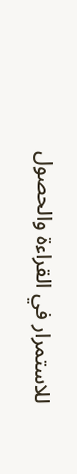للاستمرار في القراءة والحصول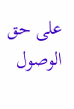على حق الوصول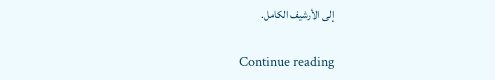إلى الأرشيف الكامل.

Continue reading